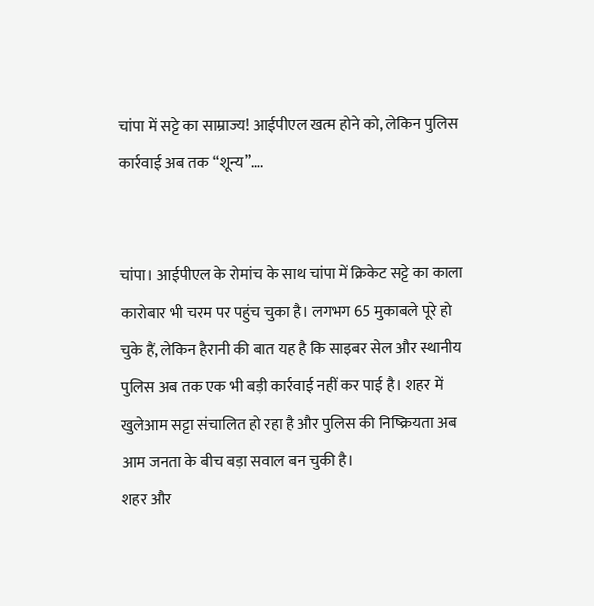चांपा में सट्टे का साम्राज्य! आईपीएल खत्म होने को, लेकिन पुलिस कार्रवाई अब तक “शून्य”….


चांपा। आईपीएल के रोमांच के साथ चांपा में क्रिकेट सट्टे का काला कारोबार भी चरम पर पहुंच चुका है। लगभग 65 मुकाबले पूरे हो चुके हैं, लेकिन हैरानी की बात यह है कि साइबर सेल और स्थानीय पुलिस अब तक एक भी बड़ी कार्रवाई नहीं कर पाई है। शहर में खुलेआम सट्टा संचालित हो रहा है और पुलिस की निष्क्रियता अब आम जनता के बीच बड़ा सवाल बन चुकी है।
शहर और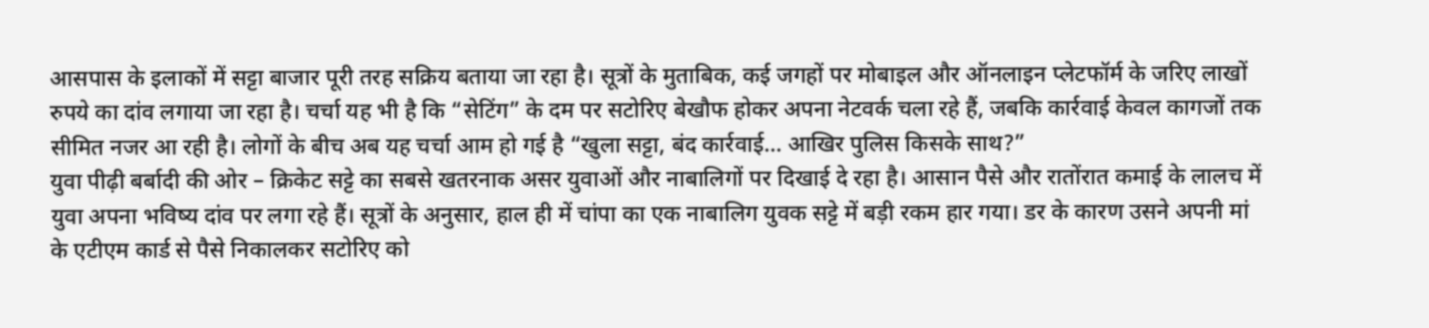आसपास के इलाकों में सट्टा बाजार पूरी तरह सक्रिय बताया जा रहा है। सूत्रों के मुताबिक, कई जगहों पर मोबाइल और ऑनलाइन प्लेटफॉर्म के जरिए लाखों रुपये का दांव लगाया जा रहा है। चर्चा यह भी है कि “सेटिंग” के दम पर सटोरिए बेखौफ होकर अपना नेटवर्क चला रहे हैं, जबकि कार्रवाई केवल कागजों तक सीमित नजर आ रही है। लोगों के बीच अब यह चर्चा आम हो गई है “खुला सट्टा, बंद कार्रवाई… आखिर पुलिस किसके साथ?”
युवा पीढ़ी बर्बादी की ओर – क्रिकेट सट्टे का सबसे खतरनाक असर युवाओं और नाबालिगों पर दिखाई दे रहा है। आसान पैसे और रातोंरात कमाई के लालच में युवा अपना भविष्य दांव पर लगा रहे हैं। सूत्रों के अनुसार, हाल ही में चांपा का एक नाबालिग युवक सट्टे में बड़ी रकम हार गया। डर के कारण उसने अपनी मां के एटीएम कार्ड से पैसे निकालकर सटोरिए को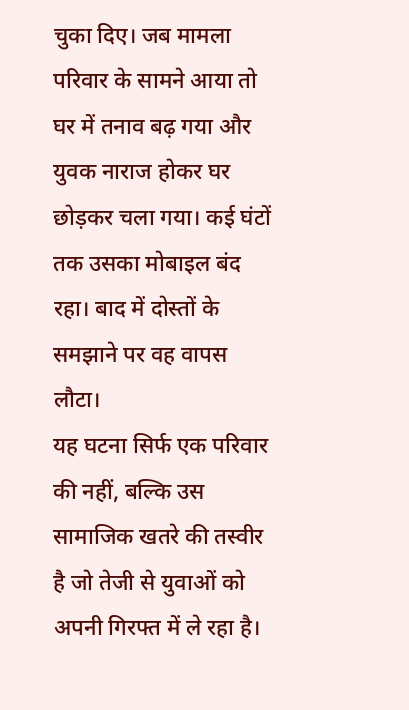चुका दिए। जब मामला परिवार के सामने आया तो घर में तनाव बढ़ गया और युवक नाराज होकर घर छोड़कर चला गया। कई घंटों तक उसका मोबाइल बंद रहा। बाद में दोस्तों के समझाने पर वह वापस लौटा।
यह घटना सिर्फ एक परिवार की नहीं, बल्कि उस सामाजिक खतरे की तस्वीर है जो तेजी से युवाओं को अपनी गिरफ्त में ले रहा है।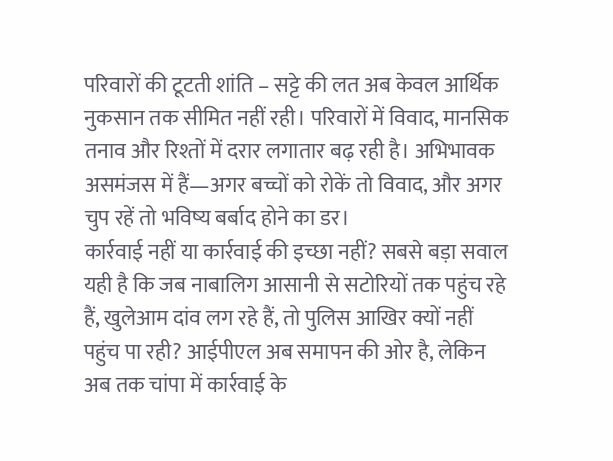परिवारों की टूटती शांति – सट्टे की लत अब केवल आर्थिक नुकसान तक सीमित नहीं रही। परिवारों में विवाद, मानसिक तनाव और रिश्तों में दरार लगातार बढ़ रही है। अभिभावक असमंजस में हैं—अगर बच्चों को रोकें तो विवाद, और अगर चुप रहें तो भविष्य बर्बाद होने का डर।
कार्रवाई नहीं या कार्रवाई की इच्छा नहीं? सबसे बड़ा सवाल यही है कि जब नाबालिग आसानी से सटोरियों तक पहुंच रहे हैं, खुलेआम दांव लग रहे हैं, तो पुलिस आखिर क्यों नहीं पहुंच पा रही? आईपीएल अब समापन की ओर है, लेकिन अब तक चांपा में कार्रवाई के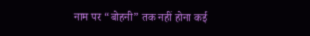नाम पर “बोहनी” तक नहीं होना कई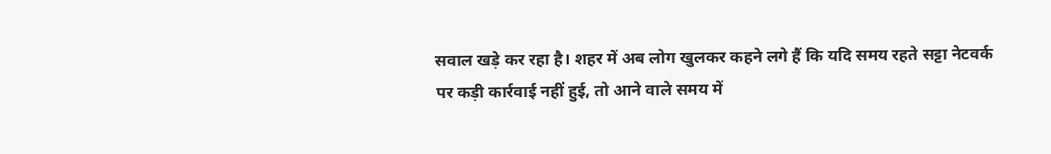सवाल खड़े कर रहा है। शहर में अब लोग खुलकर कहने लगे हैं कि यदि समय रहते सट्टा नेटवर्क पर कड़ी कार्रवाई नहीं हुई, तो आने वाले समय में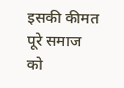इसकी कीमत पूरे समाज को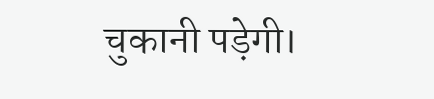चुकानी पड़ेगी।